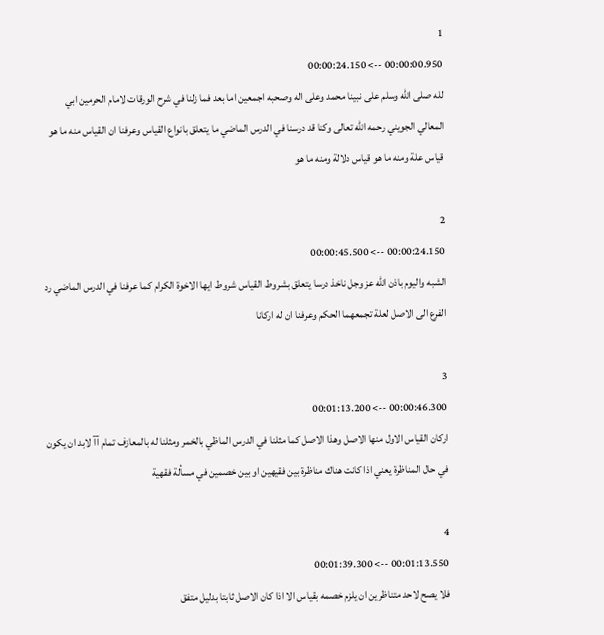1
00:00:00.950 --> 00:00:24.150
لله صلى الله وسلم على نبينا محمد وعلى اله وصحبه اجمعين اما بعد فما زلنا في شرح الورقات لامام الحرمين ابي المعالي الجويني رحمه الله تعالى وكنا قد درسنا في الدرس الماضي ما يتعلق بانواع القياس وعرفنا ان القياس منه ما هو قياس علة ومنه ما هو قياس دلالة ومنه ما هو

2
00:00:24.150 --> 00:00:45.500
الشبه واليوم باذن الله عز وجل ناخذ درسا يتعلق بشروط القياس شروط ايها الاخوة الكرام كما عرفنا في الدرس الماضي رد الفرع الى الاصل لعلة تجمعهما الحكم وعرفنا ان له اركانا

3
00:00:46.300 --> 00:01:13.200
اركان القياس الاول منها الاصل وهذا الاصل كما مثلنا في الدرس الماظي بالخمر ومثلنا له بالمعازف تمام آآ لابد ان يكون في حال المناظرة يعني اذا كانت هناك مناظرة بين فقيهين او بين خصمين في مسألة فقهية

4
00:01:13.550 --> 00:01:39.300
فلا يصح لاحد متناظرين ان يلزم خصمه بقياس الا اذا كان الاصل ثابتا بدليل متفق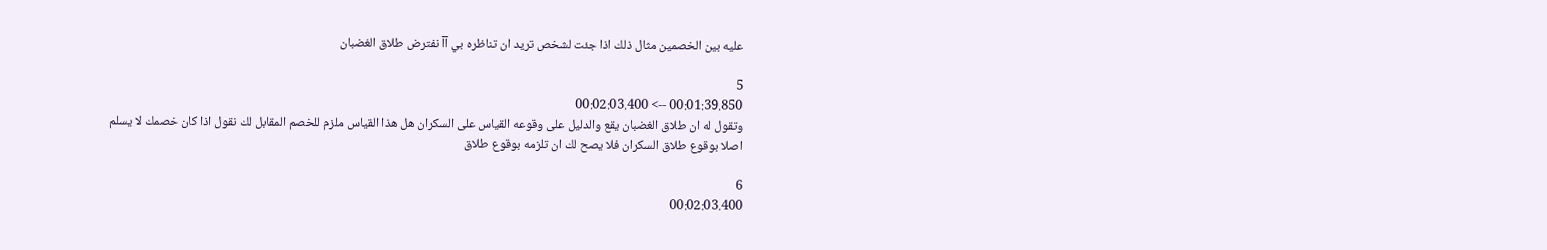عليه بين الخصمين مثال ذلك اذا جئت لشخص تريد ان تناظره بي آآ نفترض طلاق الغضبان

5
00:01:39.850 --> 00:02:03.400
وتقول له ان طلاق الغضبان يقع والدليل على وقوعه القياس على السكران هل هذا القياس ملزم للخصم المقابل لك نقول اذا كان خصمك لا يسلم اصلا بوقوع طلاق السكران فلا يصح لك ان تلزمه بوقوع طلاق

6
00:02:03.400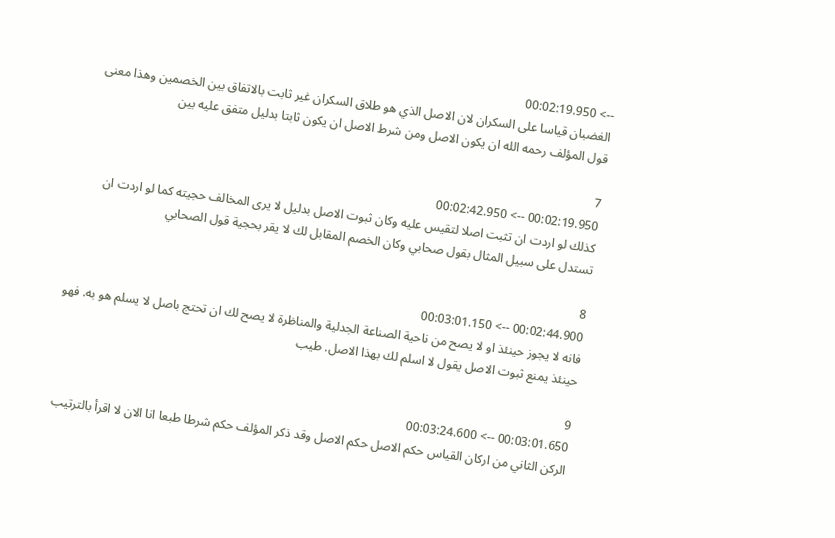--> 00:02:19.950
الغضبان قياسا على السكران لان الاصل الذي هو طلاق السكران غير ثابت بالاتفاق بين الخصمين وهذا معنى قول المؤلف رحمه الله ان يكون الاصل ومن شرط الاصل ان يكون ثابتا بدليل متفق عليه بين

7
00:02:19.950 --> 00:02:42.950
كذلك لو اردت ان تثبت اصلا لتقيس عليه وكان ثبوت الاصل بدليل لا يرى المخالف حجيته كما لو اردت ان تستدل على سبيل المثال بقول صحابي وكان الخصم المقابل لك لا يقر بحجية قول الصحابي

8
00:02:44.900 --> 00:03:01.150
فانه لا يجوز حينئذ او لا يصح من ناحية الصناعة الجدلية والمناظرة لا يصح لك ان تحتج باصل لا يسلم هو به. فهو حينئذ يمنع ثبوت الاصل يقول لا اسلم لك بهذا الاصل. طيب

9
00:03:01.650 --> 00:03:24.600
الركن الثاني من اركان القياس حكم الاصل حكم الاصل وقد ذكر المؤلف حكم شرطا طبعا انا الان لا اقرأ بالترتيب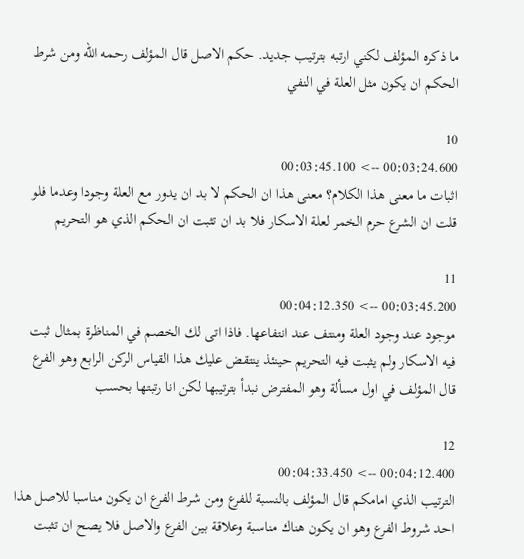ما ذكره المؤلف لكني ارتبه بترتيب جديد. حكم الاصل قال المؤلف رحمه الله ومن شرط الحكم ان يكون مثل العلة في النفي

10
00:03:24.600 --> 00:03:45.100
اثبات ما معنى هذا الكلام؟ معنى هذا ان الحكم لا بد ان يدور مع العلة وجودا وعدما فلو قلت ان الشرع حرم الخمر لعلة الاسكار فلا بد ان تثبت ان الحكم الذي هو التحريم

11
00:03:45.200 --> 00:04:12.350
موجود عند وجود العلة ومنتف عند انتفاعها. فاذا اتى لك الخصم في المناظرة بمثال ثبت فيه الاسكار ولم يثبت فيه التحريم حينئذ ينتقض عليك هذا القياس الركن الرابع وهو الفرع قال المؤلف في اول مسألة وهو المفترض نبدأ بترتيبها لكن انا رتبتها بحسب

12
00:04:12.400 --> 00:04:33.450
الترتيب الذي امامكم قال المؤلف بالنسبة للفرع ومن شرط الفرع ان يكون مناسبا للاصل هذا احد شروط الفرع وهو ان يكون هناك مناسبة وعلاقة بين الفرع والاصل فلا يصح ان تثبت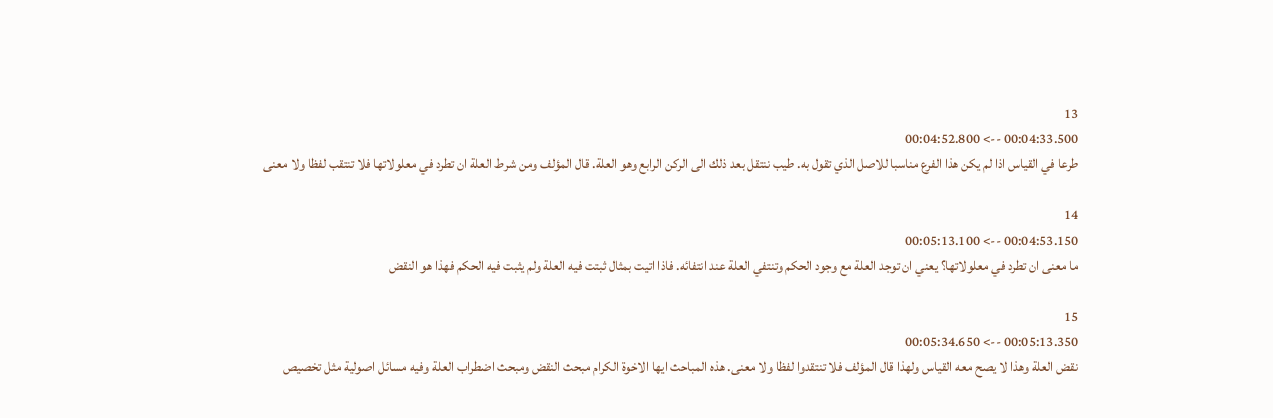13
00:04:33.500 --> 00:04:52.800
طرعا في القياس اذا لم يكن هذا الفرع مناسبا للاصل الذي تقول به. طيب ننتقل بعد ذلك الى الركن الرابع وهو العلة. قال المؤلف ومن شرط العلة ان تطرد في معلولاتها فلا تنتقب لفظا ولا معنى

14
00:04:53.150 --> 00:05:13.100
ما معنى ان تطرد في معلولاتها؟ يعني ان توجد العلة مع وجود الحكم وتنتفي العلة عند انتفائه. فاذا اتيت بمثال ثبتت فيه العلة ولم يثبت فيه الحكم فهذا هو النقض

15
00:05:13.350 --> 00:05:34.650
نقض العلة وهذا لا يصح معه القياس ولهذا قال المؤلف فلا تنتقدوا لفظا ولا معنى. هذه المباحث ايها الاخوة الكرام مبحث النقض ومبحث اضطراب العلة وفيه مسائل اصولية مثل تخصيص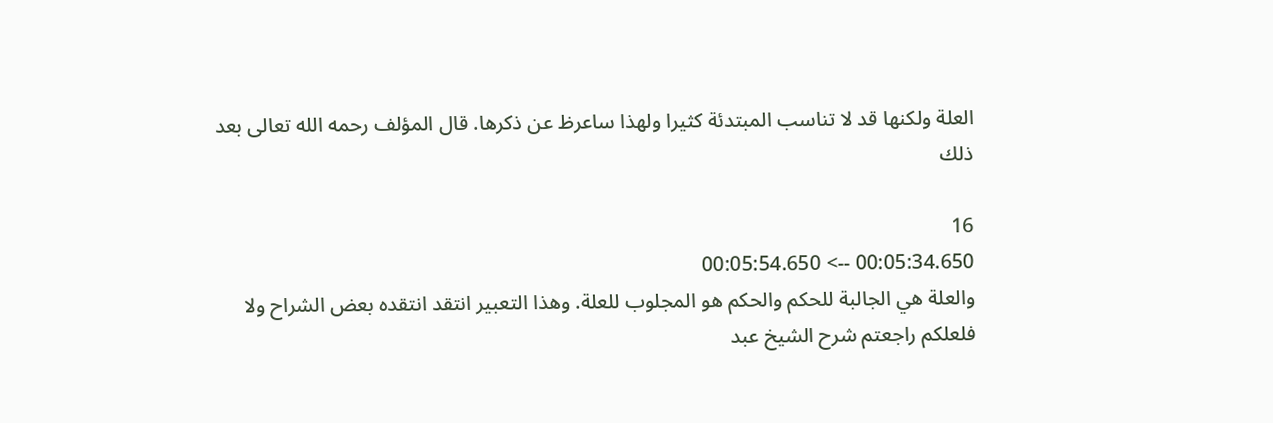العلة ولكنها قد لا تناسب المبتدئة كثيرا ولهذا ساعرظ عن ذكرها. قال المؤلف رحمه الله تعالى بعد ذلك

16
00:05:34.650 --> 00:05:54.650
والعلة هي الجالبة للحكم والحكم هو المجلوب للعلة. وهذا التعبير انتقد انتقده بعض الشراح ولا فلعلكم راجعتم شرح الشيخ عبد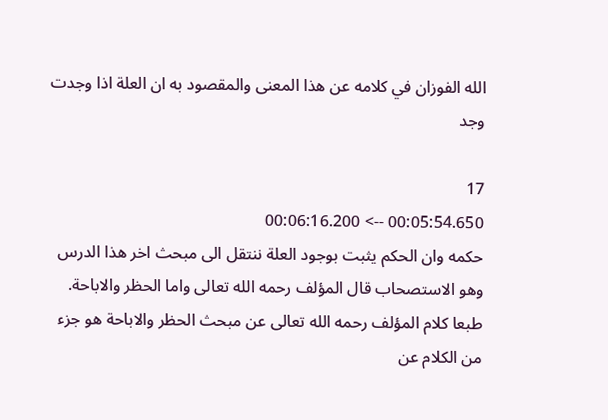الله الفوزان في كلامه عن هذا المعنى والمقصود به ان العلة اذا وجدت وجد

17
00:05:54.650 --> 00:06:16.200
حكمه وان الحكم يثبت بوجود العلة ننتقل الى مبحث اخر هذا الدرس وهو الاستصحاب قال المؤلف رحمه الله تعالى واما الحظر والاباحة. طبعا كلام المؤلف رحمه الله تعالى عن مبحث الحظر والاباحة هو جزء من الكلام عن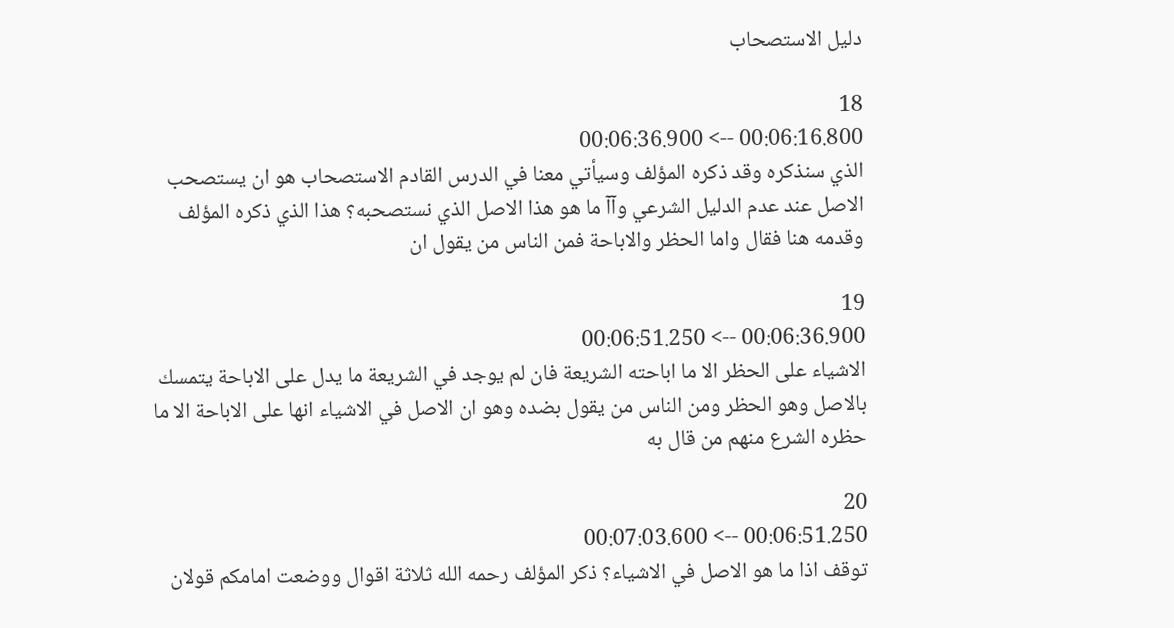دليل الاستصحاب

18
00:06:16.800 --> 00:06:36.900
الذي سنذكره وقد ذكره المؤلف وسيأتي معنا في الدرس القادم الاستصحاب هو ان يستصحب الاصل عند عدم الدليل الشرعي وآآ ما هو هذا الاصل الذي نستصحبه؟ هذا الذي ذكره المؤلف وقدمه هنا فقال واما الحظر والاباحة فمن الناس من يقول ان

19
00:06:36.900 --> 00:06:51.250
الاشياء على الحظر الا ما اباحته الشريعة فان لم يوجد في الشريعة ما يدل على الاباحة يتمسك بالاصل وهو الحظر ومن الناس من يقول بضده وهو ان الاصل في الاشياء انها على الاباحة الا ما حظره الشرع منهم من قال به

20
00:06:51.250 --> 00:07:03.600
توقف اذا ما هو الاصل في الاشياء؟ ذكر المؤلف رحمه الله ثلاثة اقوال ووضعت امامكم قولان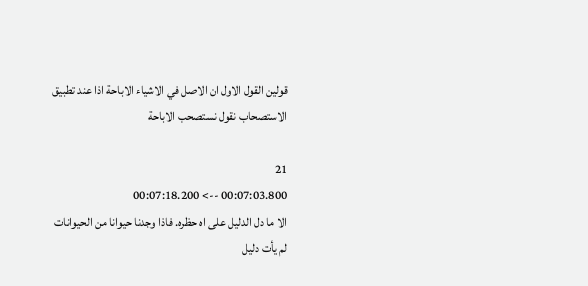قولين القول الاول ان الاصل في الاشياء الاباحة اذا عند تطبيق الاستصحاب نقول نستصحب الاباحة

21
00:07:03.800 --> 00:07:18.200
الا ما دل الدليل على اه حظره. فاذا وجدنا حيوانا من الحيوانات لم يأت دليل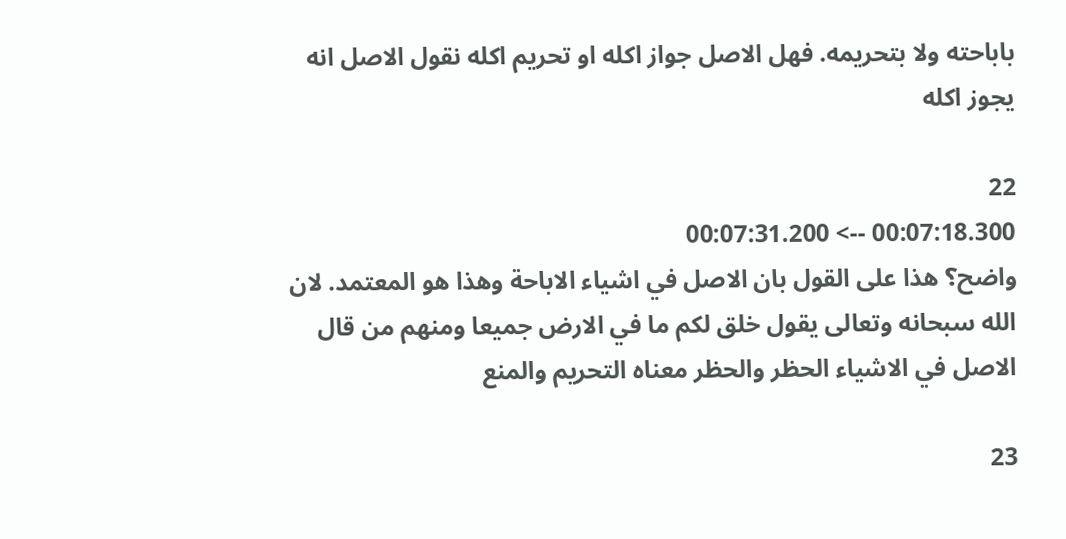باباحته ولا بتحريمه. فهل الاصل جواز اكله او تحريم اكله نقول الاصل انه يجوز اكله

22
00:07:18.300 --> 00:07:31.200
واضح؟ هذا على القول بان الاصل في اشياء الاباحة وهذا هو المعتمد. لان الله سبحانه وتعالى يقول خلق لكم ما في الارض جميعا ومنهم من قال الاصل في الاشياء الحظر والحظر معناه التحريم والمنع

23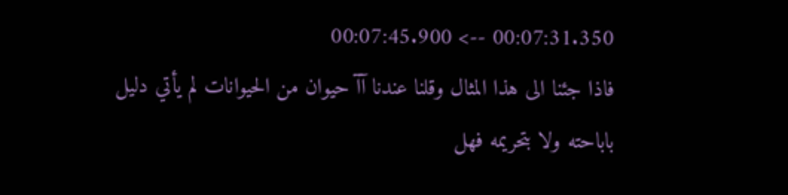00:07:31.350 --> 00:07:45.900
فاذا جئنا الى هذا المثال وقلنا عندنا آآ حيوان من الحيوانات لم يأتي دليل باباحته ولا بتحريمه فهل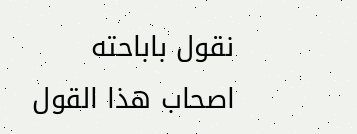نقول باباحته اصحاب هذا القول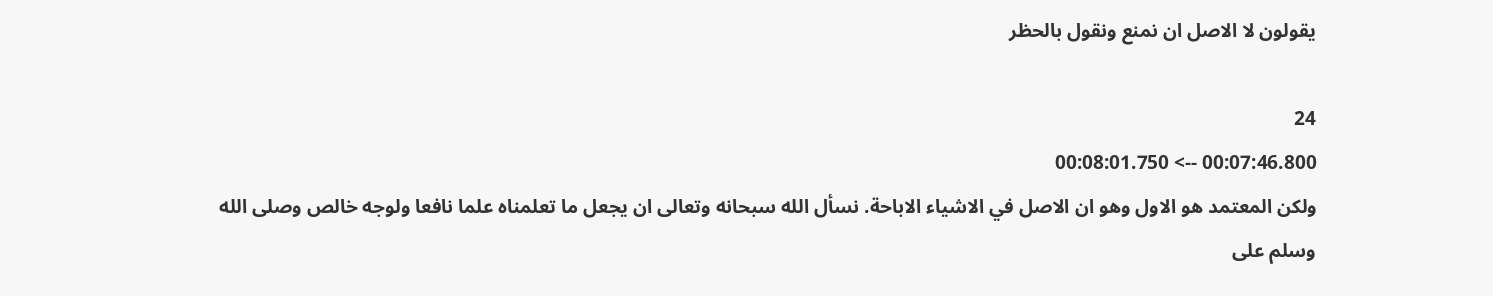يقولون لا الاصل ان نمنع ونقول بالحظر

24
00:07:46.800 --> 00:08:01.750
ولكن المعتمد هو الاول وهو ان الاصل في الاشياء الاباحة. نسأل الله سبحانه وتعالى ان يجعل ما تعلمناه علما نافعا ولوجه خالص وصلى الله وسلم على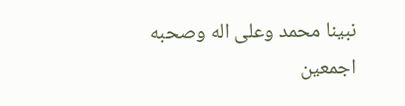نبينا محمد وعلى اله وصحبه اجمعين